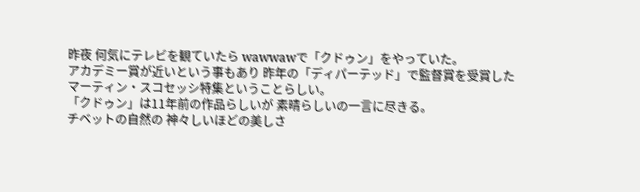昨夜 何気にテレビを観ていたら wawwawで「クドゥン」をやっていた。
アカデミー賞が近いという事もあり 昨年の「ディパーテッド」で監督賞を受賞した
マーティン・スコセッシ特集ということらしい。
「クドゥン」は11年前の作品らしいが 素晴らしいの一言に尽きる。
チベットの自然の 神々しいほどの美しさ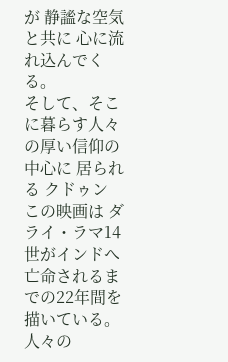が 静謐な空気と共に 心に流れ込んでくる。
そして、そこに暮らす人々の厚い信仰の中心に 居られる クドゥン
この映画は ダライ・ラマ14世がインドへ亡命されるまでの22年間を描いている。
人々の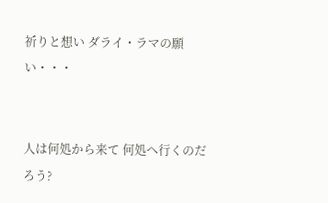祈りと想い ダライ・ラマの願い・・・


人は何処から来て 何処へ行くのだろう?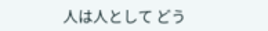人は人として どう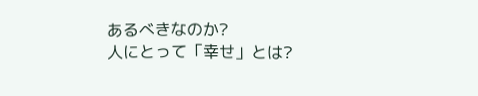あるべきなのか?
人にとって「幸せ」とは?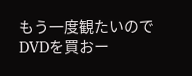もう一度観たいので DVDを買おー